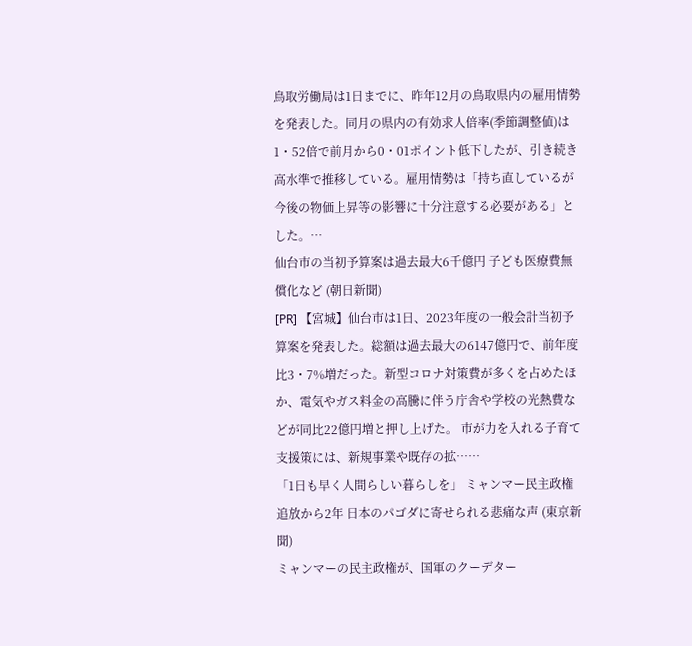鳥取労働局は1日までに、昨年12月の鳥取県内の雇用情勢を発表した。同月の県内の有効求人倍率(季節調整値)は1・52倍で前月から0・01ポイント低下したが、引き続き高水準で推移している。雇用情勢は「持ち直しているが今後の物価上昇等の影響に十分注意する必要がある」とした。…
仙台市の当初予算案は過去最大6千億円 子ども医療費無償化など (朝日新聞)
[PR] 【宮城】仙台市は1日、2023年度の一般会計当初予算案を発表した。総額は過去最大の6147億円で、前年度比3・7%増だった。新型コロナ対策費が多くを占めたほか、電気やガス料金の高騰に伴う庁舎や学校の光熱費などが同比22億円増と押し上げた。 市が力を入れる子育て支援策には、新規事業や既存の拡……
「1日も早く人間らしい暮らしを」 ミャンマー民主政権追放から2年 日本のパゴダに寄せられる悲痛な声 (東京新聞)
ミャンマーの民主政権が、国軍のクーデター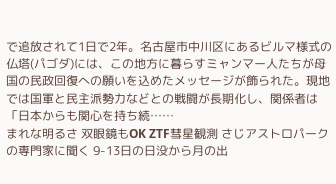で追放されて1日で2年。名古屋市中川区にあるビルマ様式の仏塔(パゴダ)には、この地方に暮らすミャンマー人たちが母国の民政回復への願いを込めたメッセージが飾られた。現地では国軍と民主派勢力などとの戦闘が長期化し、関係者は「日本からも関心を持ち続……
まれな明るさ 双眼鏡もOK ZTF彗星観測 さじアストロパークの専門家に聞く 9-13日の日没から月の出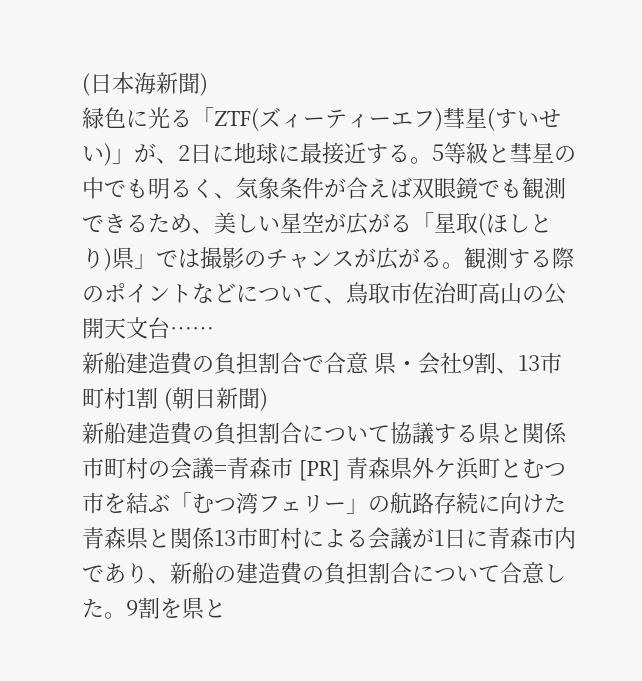(日本海新聞)
緑色に光る「ZTF(ズィーティーエフ)彗星(すいせい)」が、2日に地球に最接近する。5等級と彗星の中でも明るく、気象条件が合えば双眼鏡でも観測できるため、美しい星空が広がる「星取(ほしとり)県」では撮影のチャンスが広がる。観測する際のポイントなどについて、鳥取市佐治町高山の公開天文台……
新船建造費の負担割合で合意 県・会社9割、13市町村1割 (朝日新聞)
新船建造費の負担割合について協議する県と関係市町村の会議=青森市 [PR] 青森県外ケ浜町とむつ市を結ぶ「むつ湾フェリー」の航路存続に向けた青森県と関係13市町村による会議が1日に青森市内であり、新船の建造費の負担割合について合意した。9割を県と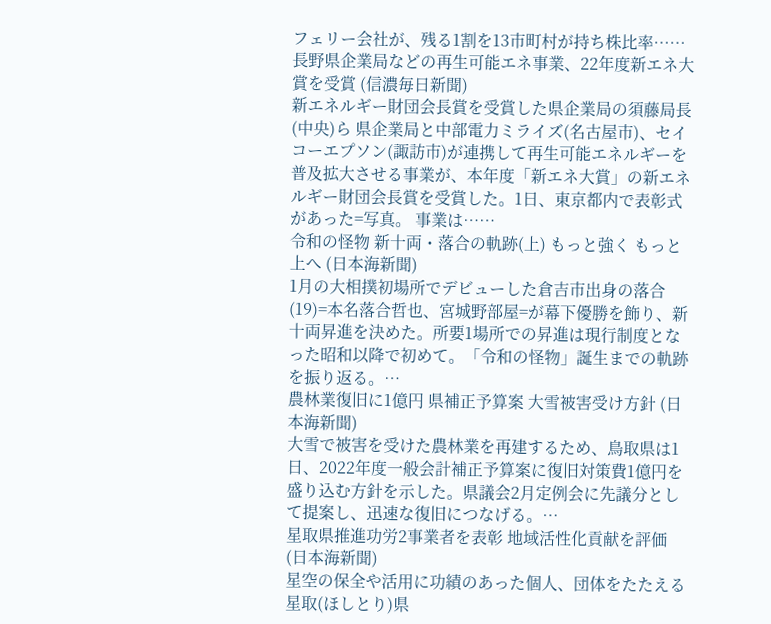フェリー会社が、残る1割を13市町村が持ち株比率……
長野県企業局などの再生可能エネ事業、22年度新エネ大賞を受賞 (信濃毎日新聞)
新エネルギー財団会長賞を受賞した県企業局の須藤局長(中央)ら 県企業局と中部電力ミライズ(名古屋市)、セイコーエプソン(諏訪市)が連携して再生可能エネルギーを普及拡大させる事業が、本年度「新エネ大賞」の新エネルギー財団会長賞を受賞した。1日、東京都内で表彰式があった=写真。 事業は……
令和の怪物 新十両・落合の軌跡(上) もっと強く もっと上へ (日本海新聞)
1月の大相撲初場所でデビューした倉吉市出身の落合(19)=本名落合哲也、宮城野部屋=が幕下優勝を飾り、新十両昇進を決めた。所要1場所での昇進は現行制度となった昭和以降で初めて。「令和の怪物」誕生までの軌跡を振り返る。…
農林業復旧に1億円 県補正予算案 大雪被害受け方針 (日本海新聞)
大雪で被害を受けた農林業を再建するため、鳥取県は1日、2022年度一般会計補正予算案に復旧対策費1億円を盛り込む方針を示した。県議会2月定例会に先議分として提案し、迅速な復旧につなげる。…
星取県推進功労2事業者を表彰 地域活性化貢献を評価 (日本海新聞)
星空の保全や活用に功績のあった個人、団体をたたえる星取(ほしとり)県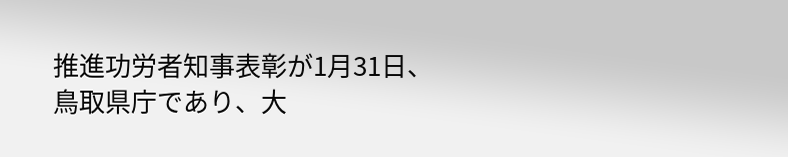推進功労者知事表彰が1月31日、鳥取県庁であり、大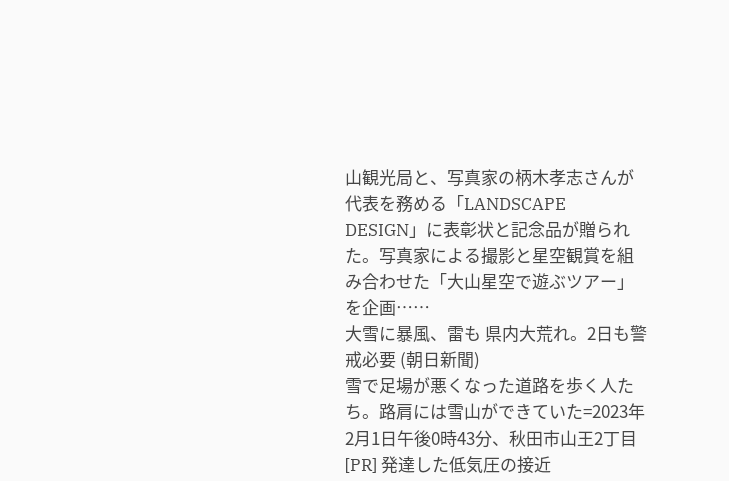山観光局と、写真家の柄木孝志さんが代表を務める「LANDSCAPE DESIGN」に表彰状と記念品が贈られた。写真家による撮影と星空観賞を組み合わせた「大山星空で遊ぶツアー」を企画……
大雪に暴風、雷も 県内大荒れ。2日も警戒必要 (朝日新聞)
雪で足場が悪くなった道路を歩く人たち。路肩には雪山ができていた=2023年2月1日午後0時43分、秋田市山王2丁目 [PR] 発達した低気圧の接近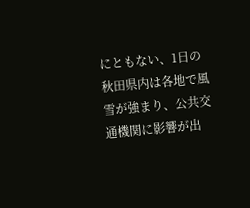にともない、1日の秋田県内は各地で風雪が強まり、公共交通機関に影響が出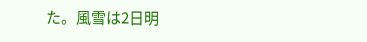た。風雪は2日明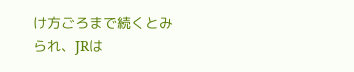け方ごろまで続くとみられ、JRは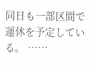同日も一部区間で運休を予定している。 ……